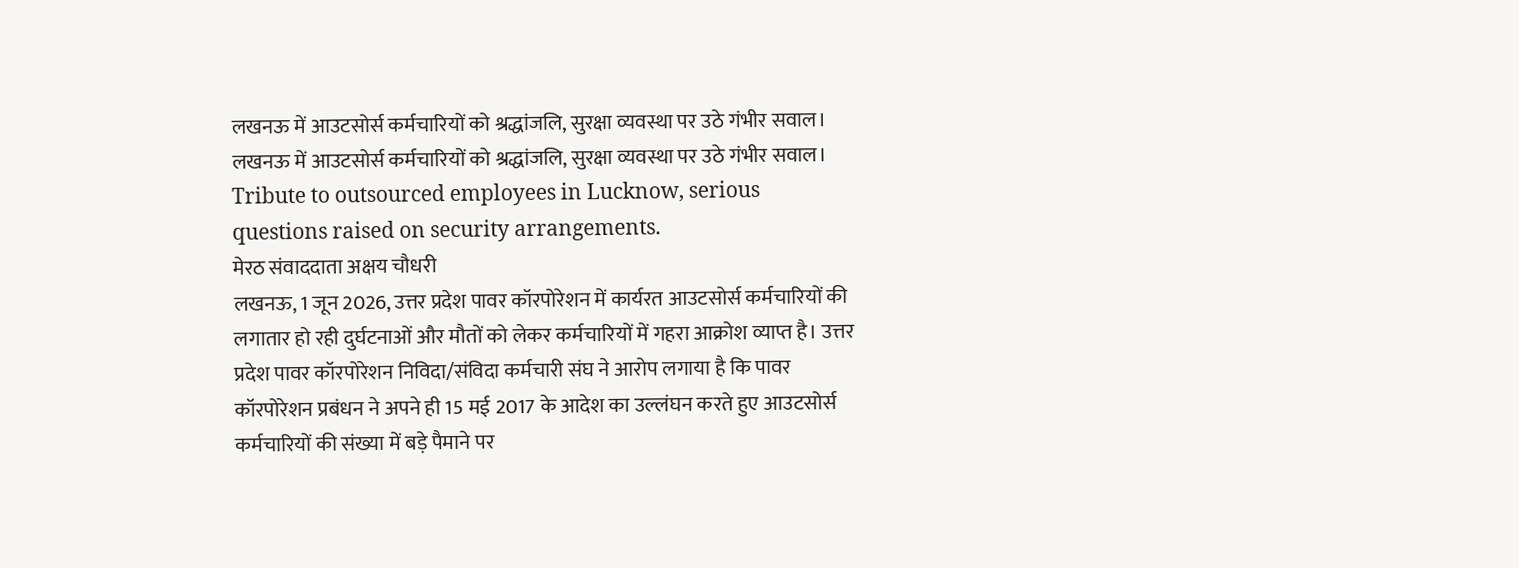लखनऊ में आउटसोर्स कर्मचारियों को श्रद्धांजलि, सुरक्षा व्यवस्था पर उठे गंभीर सवाल।
लखनऊ में आउटसोर्स कर्मचारियों को श्रद्धांजलि, सुरक्षा व्यवस्था पर उठे गंभीर सवाल।
Tribute to outsourced employees in Lucknow, serious questions raised on security arrangements.
मेरठ संवाददाता अक्षय चौधरी
लखनऊ, 1 जून 2026, उत्तर प्रदेश पावर कॉरपोरेशन में कार्यरत आउटसोर्स कर्मचारियों की लगातार हो रही दुर्घटनाओं और मौतों को लेकर कर्मचारियों में गहरा आक्रोश व्याप्त है। उत्तर प्रदेश पावर कॉरपोरेशन निविदा/संविदा कर्मचारी संघ ने आरोप लगाया है कि पावर कॉरपोरेशन प्रबंधन ने अपने ही 15 मई 2017 के आदेश का उल्लंघन करते हुए आउटसोर्स कर्मचारियों की संख्या में बड़े पैमाने पर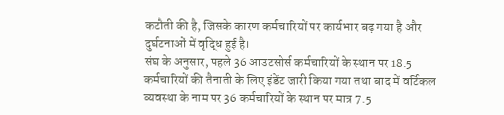कटौती की है, जिसके कारण कर्मचारियों पर कार्यभार बढ़ गया है और दुर्घटनाओं में वृद्धि हुई है।
संघ के अनुसार, पहले 36 आउटसोर्स कर्मचारियों के स्थान पर 18.5 कर्मचारियों की तैनाती के लिए इंडेंट जारी किया गया तथा बाद में वर्टिकल व्यवस्था के नाम पर 36 कर्मचारियों के स्थान पर मात्र 7.5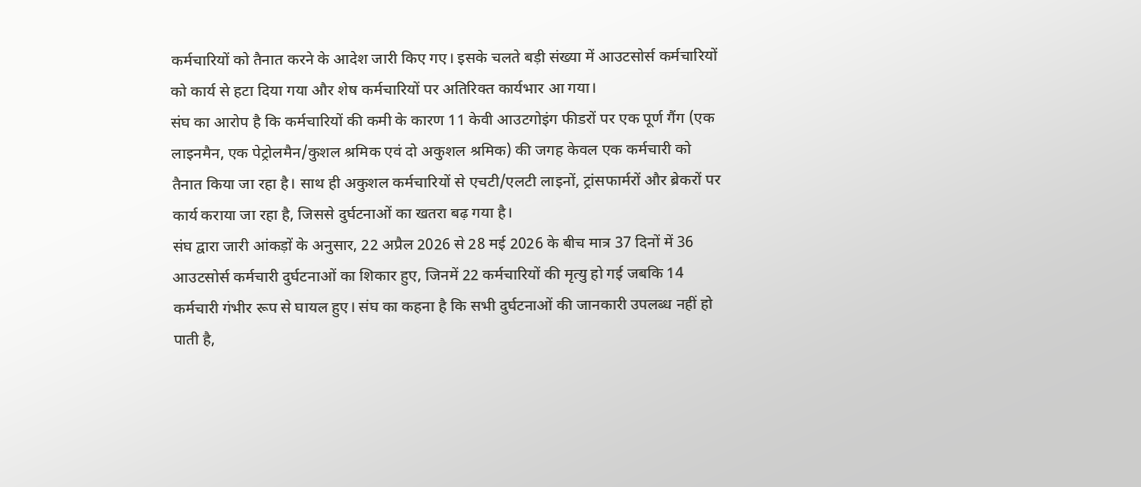कर्मचारियों को तैनात करने के आदेश जारी किए गए। इसके चलते बड़ी संख्या में आउटसोर्स कर्मचारियों को कार्य से हटा दिया गया और शेष कर्मचारियों पर अतिरिक्त कार्यभार आ गया।
संघ का आरोप है कि कर्मचारियों की कमी के कारण 11 केवी आउटगोइंग फीडरों पर एक पूर्ण गैंग (एक लाइनमैन, एक पेट्रोलमैन/कुशल श्रमिक एवं दो अकुशल श्रमिक) की जगह केवल एक कर्मचारी को तैनात किया जा रहा है। साथ ही अकुशल कर्मचारियों से एचटी/एलटी लाइनों, ट्रांसफार्मरों और ब्रेकरों पर कार्य कराया जा रहा है, जिससे दुर्घटनाओं का खतरा बढ़ गया है।
संघ द्वारा जारी आंकड़ों के अनुसार, 22 अप्रैल 2026 से 28 मई 2026 के बीच मात्र 37 दिनों में 36 आउटसोर्स कर्मचारी दुर्घटनाओं का शिकार हुए, जिनमें 22 कर्मचारियों की मृत्यु हो गई जबकि 14 कर्मचारी गंभीर रूप से घायल हुए। संघ का कहना है कि सभी दुर्घटनाओं की जानकारी उपलब्ध नहीं हो पाती है,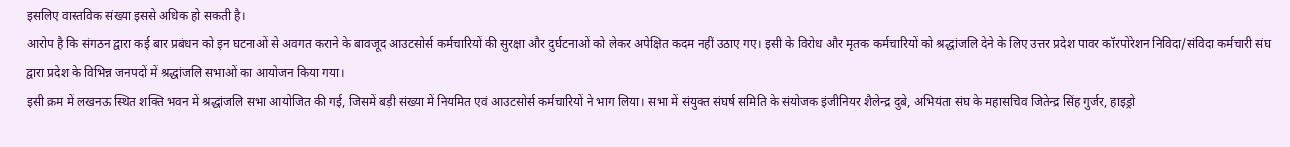इसलिए वास्तविक संख्या इससे अधिक हो सकती है।
आरोप है कि संगठन द्वारा कई बार प्रबंधन को इन घटनाओं से अवगत कराने के बावजूद आउटसोर्स कर्मचारियों की सुरक्षा और दुर्घटनाओं को लेकर अपेक्षित कदम नहीं उठाए गए। इसी के विरोध और मृतक कर्मचारियों को श्रद्धांजलि देने के लिए उत्तर प्रदेश पावर कॉरपोरेशन निविदा/संविदा कर्मचारी संघ द्वारा प्रदेश के विभिन्न जनपदों में श्रद्धांजलि सभाओं का आयोजन किया गया।
इसी क्रम में लखनऊ स्थित शक्ति भवन में श्रद्धांजलि सभा आयोजित की गई, जिसमें बड़ी संख्या में नियमित एवं आउटसोर्स कर्मचारियों ने भाग लिया। सभा में संयुक्त संघर्ष समिति के संयोजक इंजीनियर शैलेन्द्र दुबे, अभियंता संघ के महासचिव जितेन्द्र सिंह गुर्जर, हाइड्रो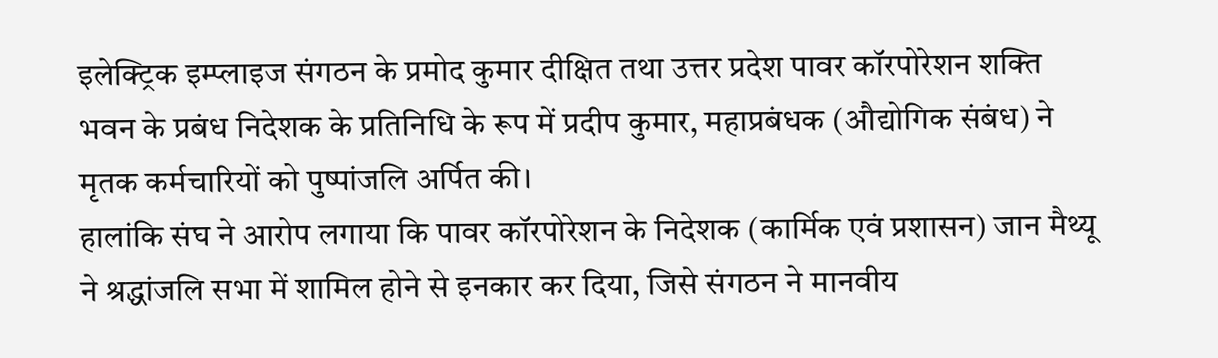इलेक्ट्रिक इम्प्लाइज संगठन के प्रमोद कुमार दीक्षित तथा उत्तर प्रदेश पावर कॉरपोरेशन शक्ति भवन के प्रबंध निदेशक के प्रतिनिधि के रूप में प्रदीप कुमार, महाप्रबंधक (औद्योगिक संबंध) ने मृतक कर्मचारियों को पुष्पांजलि अर्पित की।
हालांकि संघ ने आरोप लगाया कि पावर कॉरपोरेशन के निदेशक (कार्मिक एवं प्रशासन) जान मैथ्यू ने श्रद्धांजलि सभा में शामिल होने से इनकार कर दिया, जिसे संगठन ने मानवीय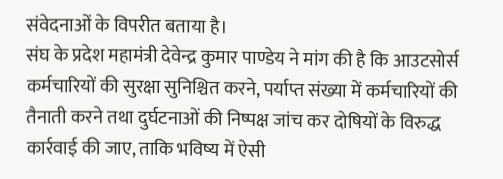संवेदनाओं के विपरीत बताया है।
संघ के प्रदेश महामंत्री देवेन्द्र कुमार पाण्डेय ने मांग की है कि आउटसोर्स कर्मचारियों की सुरक्षा सुनिश्चित करने, पर्याप्त संख्या में कर्मचारियों की तैनाती करने तथा दुर्घटनाओं की निष्पक्ष जांच कर दोषियों के विरुद्ध कार्रवाई की जाए, ताकि भविष्य में ऐसी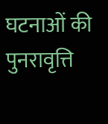घटनाओं की पुनरावृत्ति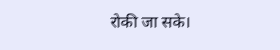रोकी जा सके।